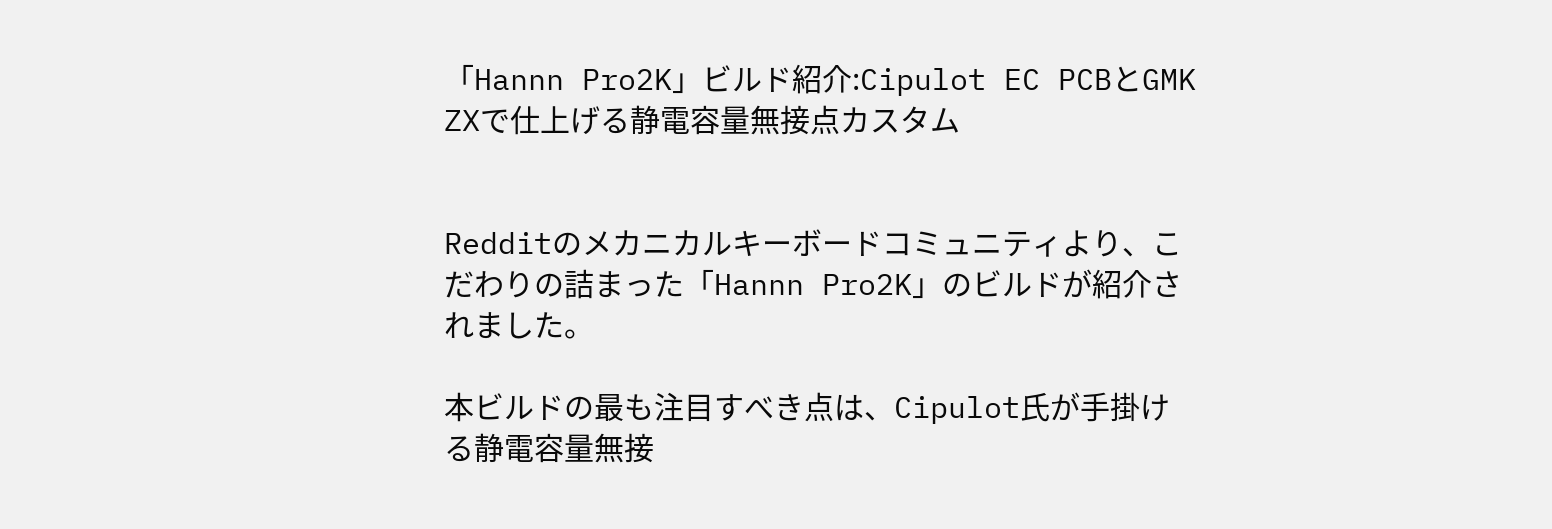「Hannn Pro2K」ビルド紹介:Cipulot EC PCBとGMK ZXで仕上げる静電容量無接点カスタム


Redditのメカニカルキーボードコミュニティより、こだわりの詰まった「Hannn Pro2K」のビルドが紹介されました。

本ビルドの最も注目すべき点は、Cipulot氏が手掛ける静電容量無接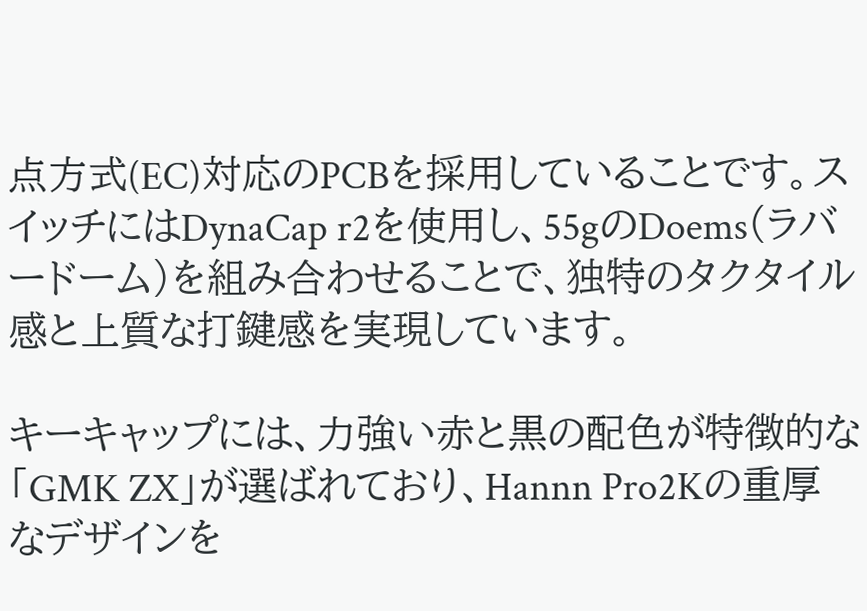点方式(EC)対応のPCBを採用していることです。スイッチにはDynaCap r2を使用し、55gのDoems(ラバードーム)を組み合わせることで、独特のタクタイル感と上質な打鍵感を実現しています。

キーキャップには、力強い赤と黒の配色が特徴的な「GMK ZX」が選ばれており、Hannn Pro2Kの重厚なデザインを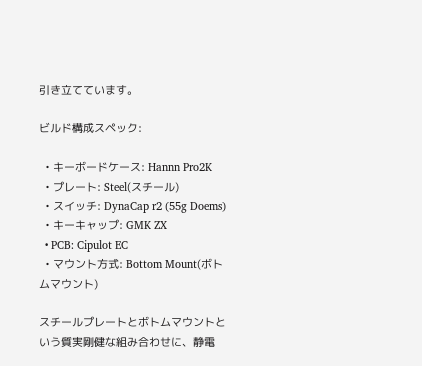引き立てています。

ビルド構成スペック:

  • キーボードケース: Hannn Pro2K
  • プレート: Steel(スチール)
  • スイッチ: DynaCap r2 (55g Doems)
  • キーキャップ: GMK ZX
  • PCB: Cipulot EC
  • マウント方式: Bottom Mount(ボトムマウント)

スチールプレートとボトムマウントという質実剛健な組み合わせに、静電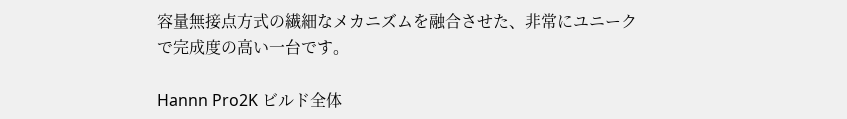容量無接点方式の繊細なメカニズムを融合させた、非常にユニークで完成度の高い一台です。

Hannn Pro2K ビルド全体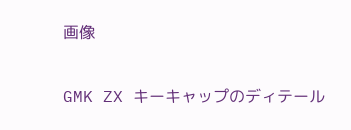画像

GMK ZX キーキャップのディテール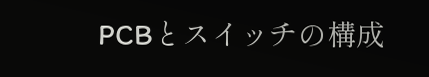PCBとスイッチの構成